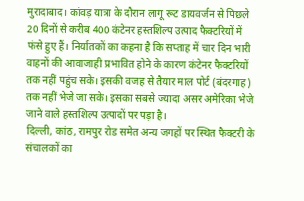मुरादाबाद। कांवड़ यात्रा के दौरान लागू रूट डायवर्जन से पिछले 20 दिनों से करीब 400 कंटेनर हस्तशिल्प उत्पाद फैक्टरियों में फंसे हुए हैं। निर्यातकों का कहना है कि सप्ताह में चार दिन भारी वाहनों की आवाजाही प्रभावित होने के कारण कंटेनर फैक्टरियों तक नहीं पहुंच सके। इसकी वजह से तैयार माल पोर्ट (बंदरगाह) तक नहीं भेजे जा सके। इसका सबसे ज्यादा असर अमेरिका भेजे जाने वाले हस्तशिल्प उत्पादों पर पड़ा है।
दिल्ली, कांठ, रामपुर रोड समेत अन्य जगहों पर स्थित फैक्टरी के संचालकों का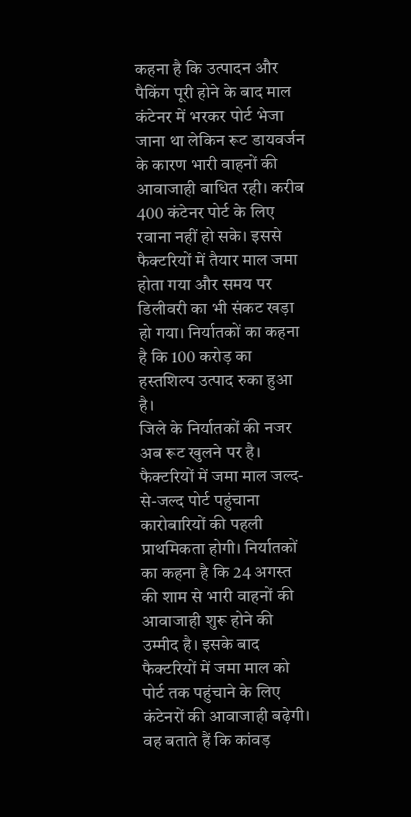कहना है कि उत्पादन और पैकिंग पूरी होने के बाद माल कंटेनर में भरकर पोर्ट भेजा जाना था लेकिन रूट डायवर्जन के कारण भारी वाहनों की आवाजाही बाधित रही। करीब 400 कंटेनर पोर्ट के लिए रवाना नहीं हो सके। इससे फैक्टरियों में तैयार माल जमा होता गया और समय पर डिलीवरी का भी संकट खड़ा हो गया। निर्यातकों का कहना है कि 100 करोड़ का हस्तशिल्प उत्पाद रुका हुआ है।
जिले के निर्यातकों की नजर अब रूट खुलने पर है। फैक्टरियों में जमा माल जल्द-से-जल्द पोर्ट पहुंचाना कारोबारियों की पहली प्राथमिकता होगी। निर्यातकों का कहना है कि 24 अगस्त की शाम से भारी वाहनों की आवाजाही शुरू होने की उम्मीद है। इसके बाद फैक्टरियों में जमा माल को पोर्ट तक पहुंचाने के लिए कंटेनरों की आवाजाही बढ़ेगी। वह बताते हैं कि कांवड़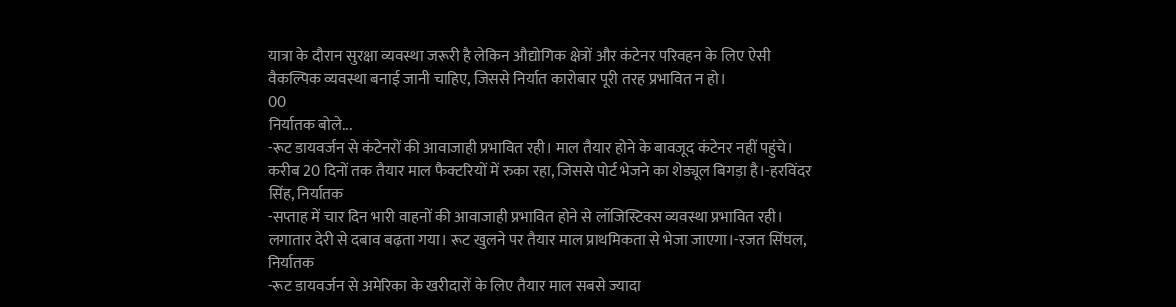यात्रा के दौरान सुरक्षा व्यवस्था जरूरी है लेकिन औद्योगिक क्षेत्रों और कंटेनर परिवहन के लिए ऐसी वैकल्पिक व्यवस्था बनाई जानी चाहिए, जिससे निर्यात कारोबार पूरी तरह प्रभावित न हो।
00
निर्यातक बोले...
-रूट डायवर्जन से कंटेनरों की आवाजाही प्रभावित रही। माल तैयार होने के बावजूद कंटेनर नहीं पहुंचे। करीब 20 दिनों तक तैयार माल फैक्टरियों में रुका रहा, जिससे पोर्ट भेजने का शेड्यूल बिगड़ा है।-हरविंदर सिंह, निर्यातक
-सप्ताह में चार दिन भारी वाहनों की आवाजाही प्रभावित होने से लॉजिस्टिक्स व्यवस्था प्रभावित रही। लगातार देरी से दबाव बढ़ता गया। रूट खुलने पर तैयार माल प्राथमिकता से भेजा जाएगा।-रजत सिंघल, निर्यातक
-रूट डायवर्जन से अमेरिका के खरीदारों के लिए तैयार माल सबसे ज्यादा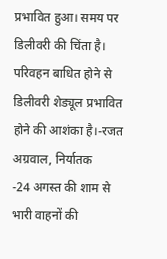प्रभावित हुआ। समय पर डिलीवरी की चिंता है। परिवहन बाधित होने से डिलीवरी शेड्यूल प्रभावित होने की आशंका है।-रजत अग्रवाल, निर्यातक
-24 अगस्त की शाम से भारी वाहनों की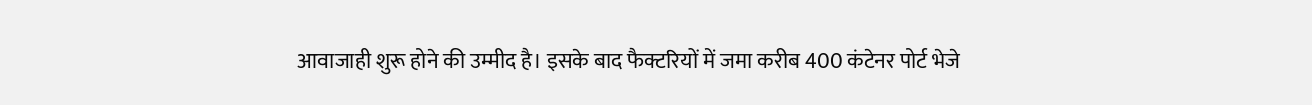आवाजाही शुरू होने की उम्मीद है। इसके बाद फैक्टरियों में जमा करीब 400 कंटेनर पोर्ट भेजे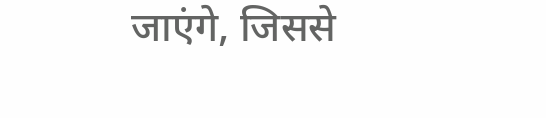जाएंगे, जिससे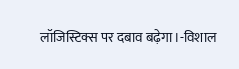लॉजिस्टिक्स पर दबाव बढ़ेगा।-विशाल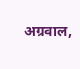अग्रवाल,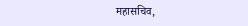महासचिव,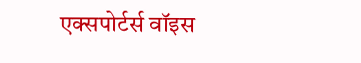एक्सपोर्टर्स वॉइस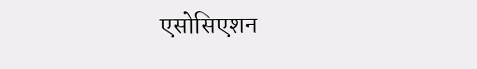एसोसिएशन